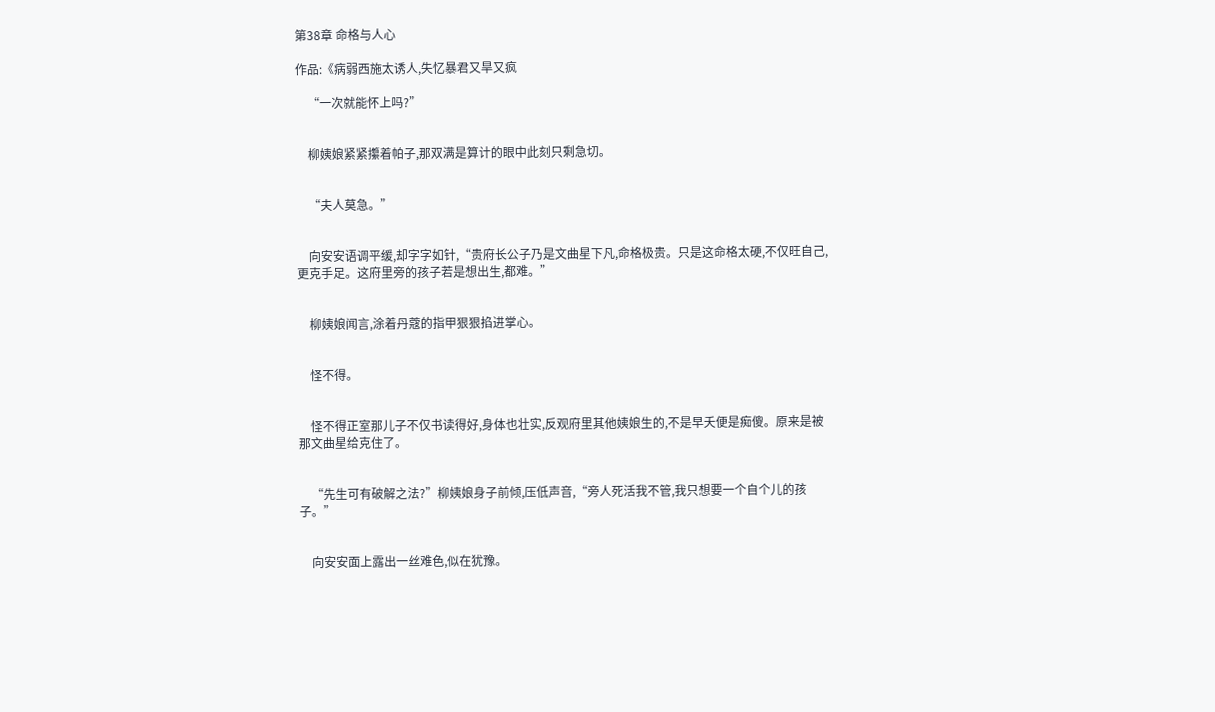第38章 命格与人心

作品:《病弱西施太诱人,失忆暴君又旱又疯

    “一次就能怀上吗?”


    柳姨娘紧紧攥着帕子,那双满是算计的眼中此刻只剩急切。


    “夫人莫急。”


    向安安语调平缓,却字字如针,“贵府长公子乃是文曲星下凡,命格极贵。只是这命格太硬,不仅旺自己,更克手足。这府里旁的孩子若是想出生,都难。”


    柳姨娘闻言,涂着丹蔻的指甲狠狠掐进掌心。


    怪不得。


    怪不得正室那儿子不仅书读得好,身体也壮实,反观府里其他姨娘生的,不是早夭便是痴傻。原来是被那文曲星给克住了。


    “先生可有破解之法?”柳姨娘身子前倾,压低声音,“旁人死活我不管,我只想要一个自个儿的孩子。”


    向安安面上露出一丝难色,似在犹豫。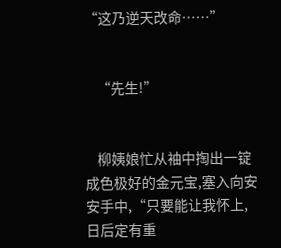“这乃逆天改命……”


    “先生!”


    柳姨娘忙从袖中掏出一锭成色极好的金元宝,塞入向安安手中,“只要能让我怀上,日后定有重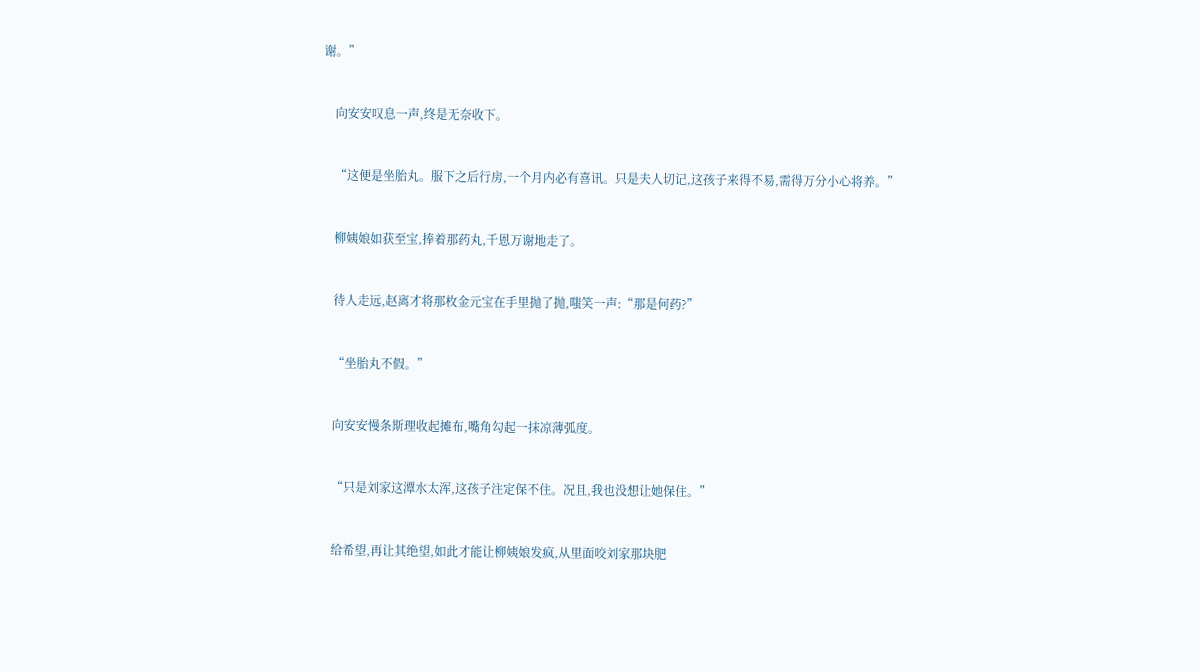谢。”


    向安安叹息一声,终是无奈收下。


    “这便是坐胎丸。服下之后行房,一个月内必有喜讯。只是夫人切记,这孩子来得不易,需得万分小心将养。”


    柳姨娘如获至宝,捧着那药丸,千恩万谢地走了。


    待人走远,赵离才将那枚金元宝在手里抛了抛,嗤笑一声:“那是何药?”


    “坐胎丸不假。”


    向安安慢条斯理收起摊布,嘴角勾起一抹凉薄弧度。


    “只是刘家这潭水太浑,这孩子注定保不住。况且,我也没想让她保住。”


    给希望,再让其绝望,如此才能让柳姨娘发疯,从里面咬刘家那块肥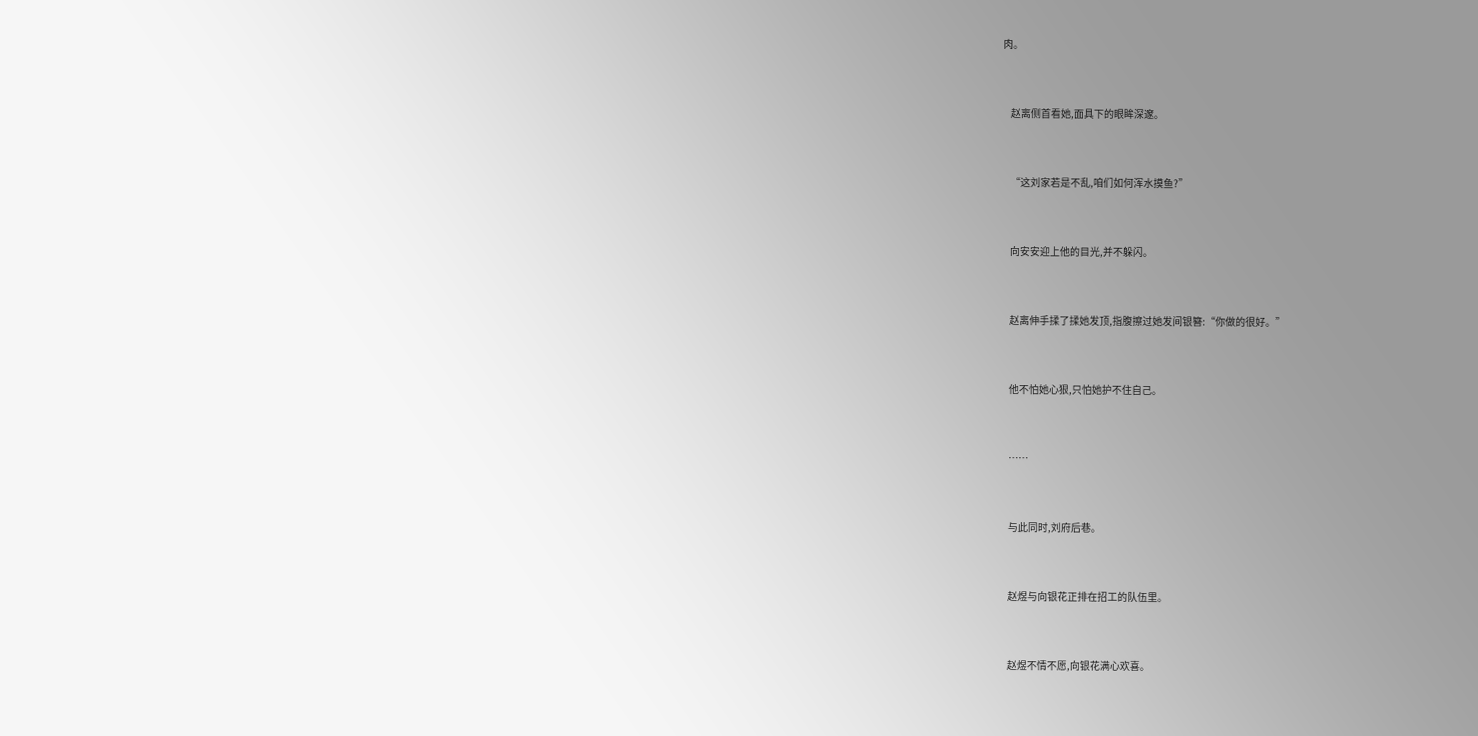肉。


    赵离侧首看她,面具下的眼眸深邃。


    “这刘家若是不乱,咱们如何浑水摸鱼?”


    向安安迎上他的目光,并不躲闪。


    赵离伸手揉了揉她发顶,指腹擦过她发间银簪:“你做的很好。”


    他不怕她心狠,只怕她护不住自己。


    ……


    与此同时,刘府后巷。


    赵煜与向银花正排在招工的队伍里。


    赵煜不情不愿,向银花满心欢喜。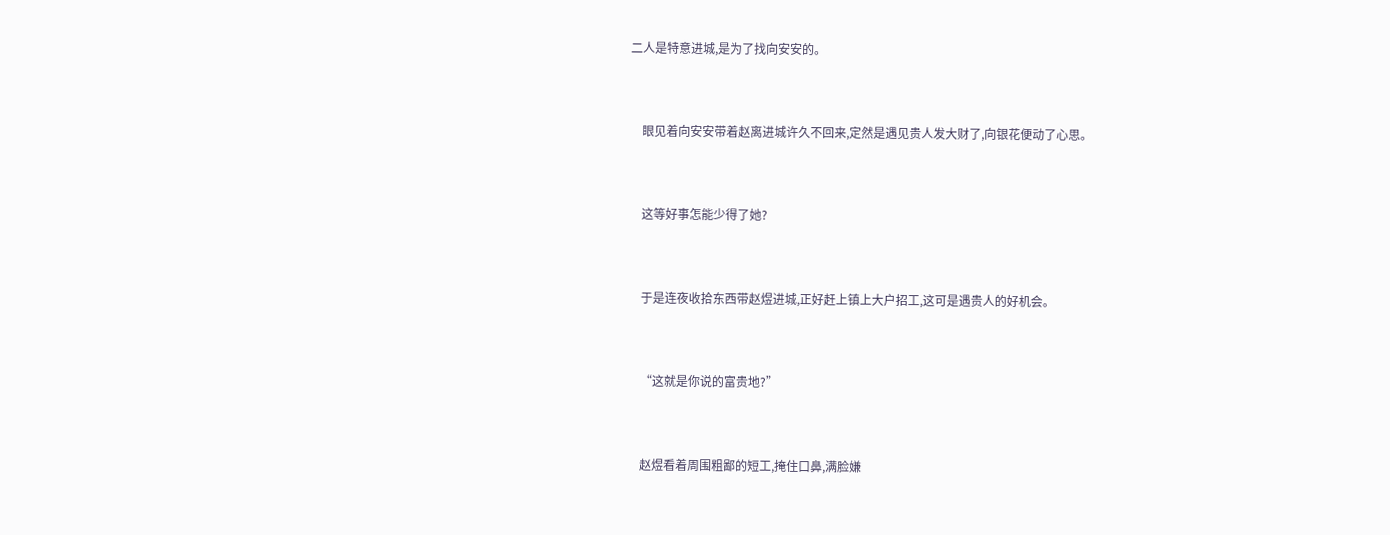二人是特意进城,是为了找向安安的。


    眼见着向安安带着赵离进城许久不回来,定然是遇见贵人发大财了,向银花便动了心思。


    这等好事怎能少得了她?


    于是连夜收拾东西带赵煜进城,正好赶上镇上大户招工,这可是遇贵人的好机会。


    “这就是你说的富贵地?”


    赵煜看着周围粗鄙的短工,掩住口鼻,满脸嫌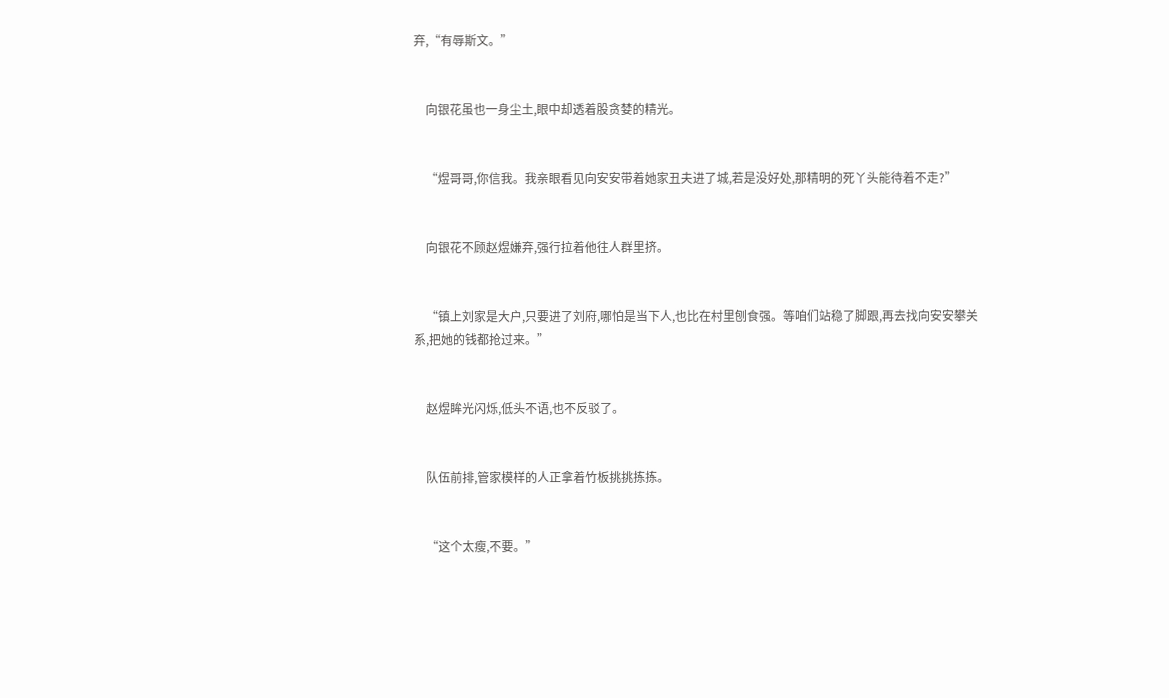弃,“有辱斯文。”


    向银花虽也一身尘土,眼中却透着股贪婪的精光。


    “煜哥哥,你信我。我亲眼看见向安安带着她家丑夫进了城,若是没好处,那精明的死丫头能待着不走?”


    向银花不顾赵煜嫌弃,强行拉着他往人群里挤。


    “镇上刘家是大户,只要进了刘府,哪怕是当下人,也比在村里刨食强。等咱们站稳了脚跟,再去找向安安攀关系,把她的钱都抢过来。”


    赵煜眸光闪烁,低头不语,也不反驳了。


    队伍前排,管家模样的人正拿着竹板挑挑拣拣。


    “这个太瘦,不要。”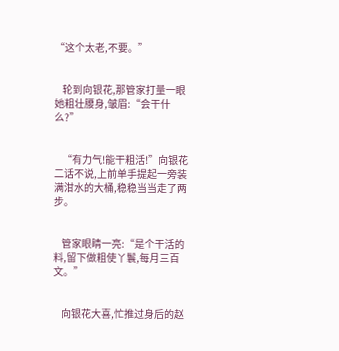“这个太老,不要。”


    轮到向银花,那管家打量一眼她粗壮腰身,皱眉:“会干什么?”


    “有力气!能干粗活!”向银花二话不说,上前单手提起一旁装满泔水的大桶,稳稳当当走了两步。


    管家眼睛一亮:“是个干活的料,留下做粗使丫鬟,每月三百文。”


    向银花大喜,忙推过身后的赵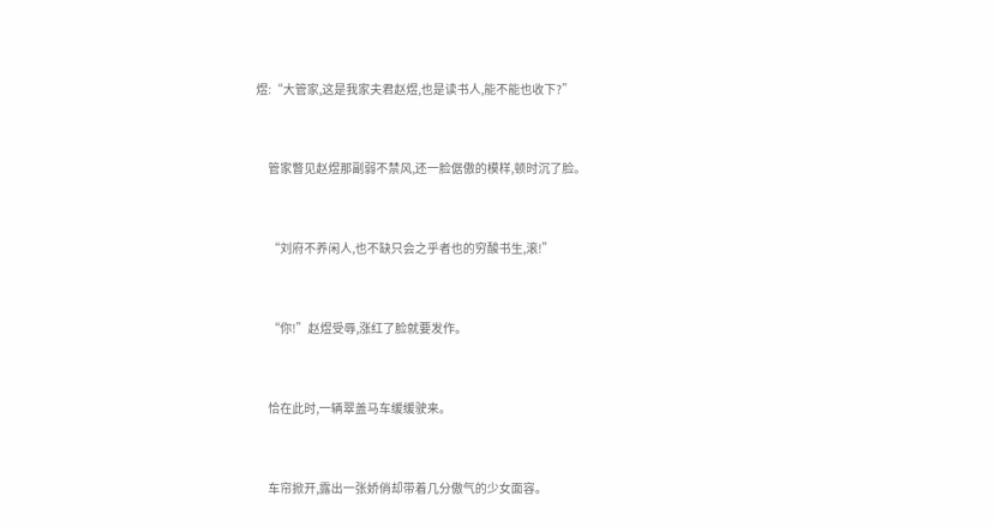煜:“大管家,这是我家夫君赵煜,也是读书人,能不能也收下?”


    管家瞥见赵煜那副弱不禁风,还一脸倨傲的模样,顿时沉了脸。


    “刘府不养闲人,也不缺只会之乎者也的穷酸书生,滚!”


    “你!”赵煜受辱,涨红了脸就要发作。


    恰在此时,一辆翠盖马车缓缓驶来。


    车帘掀开,露出一张娇俏却带着几分傲气的少女面容。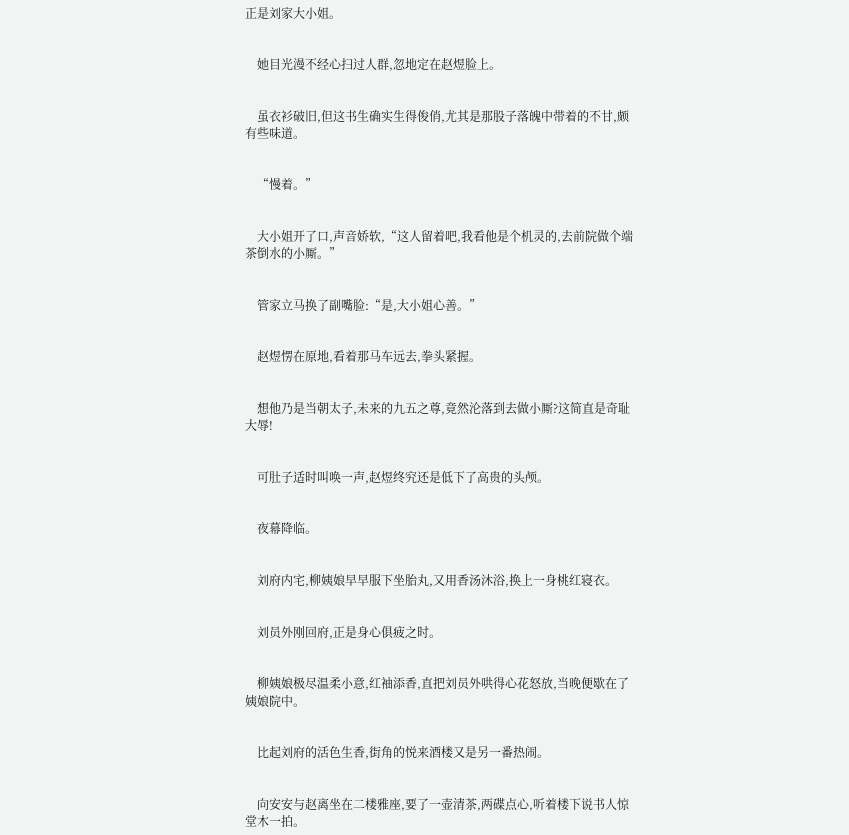正是刘家大小姐。


    她目光漫不经心扫过人群,忽地定在赵煜脸上。


    虽衣衫破旧,但这书生确实生得俊俏,尤其是那股子落魄中带着的不甘,颇有些味道。


    “慢着。”


    大小姐开了口,声音娇软,“这人留着吧,我看他是个机灵的,去前院做个端茶倒水的小厮。”


    管家立马换了副嘴脸:“是,大小姐心善。”


    赵煜愣在原地,看着那马车远去,拳头紧握。


    想他乃是当朝太子,未来的九五之尊,竟然沦落到去做小厮?这简直是奇耻大辱!


    可肚子适时叫唤一声,赵煜终究还是低下了高贵的头颅。


    夜幕降临。


    刘府内宅,柳姨娘早早服下坐胎丸,又用香汤沐浴,换上一身桃红寝衣。


    刘员外刚回府,正是身心俱疲之时。


    柳姨娘极尽温柔小意,红袖添香,直把刘员外哄得心花怒放,当晚便歇在了姨娘院中。


    比起刘府的活色生香,街角的悦来酒楼又是另一番热闹。


    向安安与赵离坐在二楼雅座,要了一壶清茶,两碟点心,听着楼下说书人惊堂木一拍。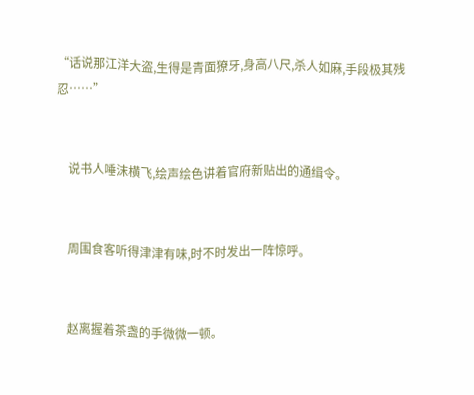“话说那江洋大盗,生得是青面獠牙,身高八尺,杀人如麻,手段极其残忍……”


    说书人唾沫横飞,绘声绘色讲着官府新贴出的通缉令。


    周围食客听得津津有味,时不时发出一阵惊呼。


    赵离握着茶盏的手微微一顿。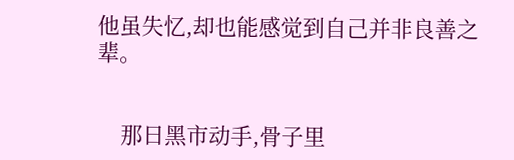他虽失忆,却也能感觉到自己并非良善之辈。


    那日黑市动手,骨子里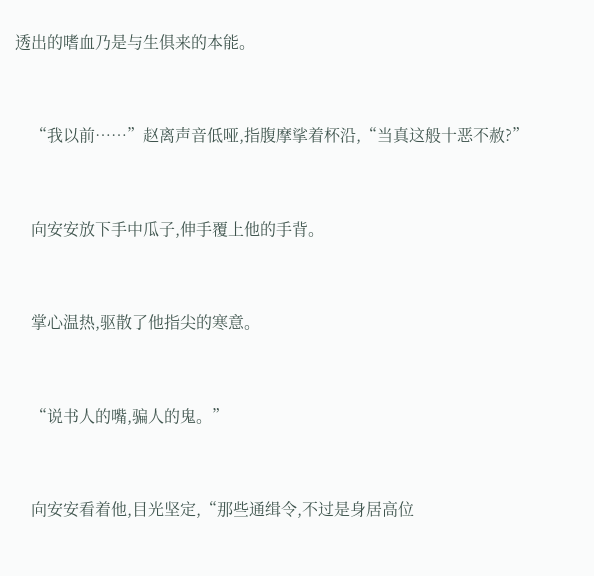透出的嗜血乃是与生俱来的本能。


    “我以前……”赵离声音低哑,指腹摩挲着杯沿,“当真这般十恶不赦?”


    向安安放下手中瓜子,伸手覆上他的手背。


    掌心温热,驱散了他指尖的寒意。


    “说书人的嘴,骗人的鬼。”


    向安安看着他,目光坚定,“那些通缉令,不过是身居高位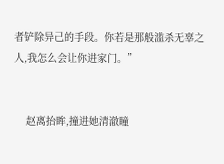者铲除异己的手段。你若是那般滥杀无辜之人,我怎么会让你进家门。”


    赵离抬眸,撞进她清澈瞳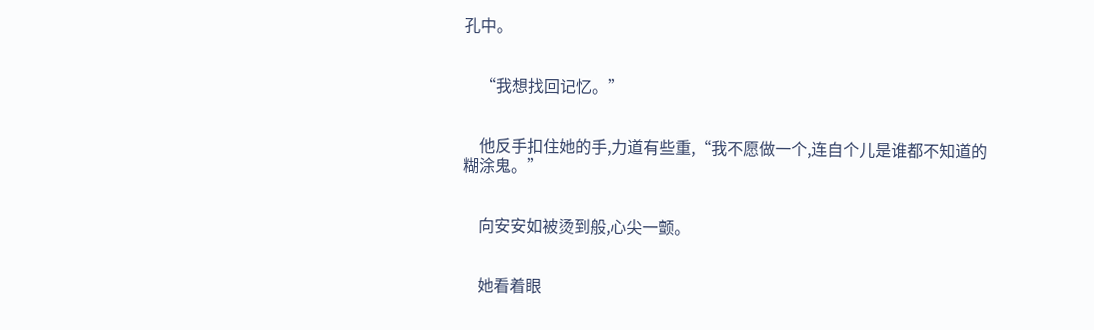孔中。


    “我想找回记忆。”


    他反手扣住她的手,力道有些重,“我不愿做一个,连自个儿是谁都不知道的糊涂鬼。”


    向安安如被烫到般,心尖一颤。


    她看着眼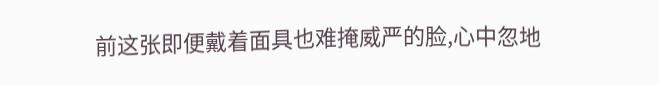前这张即便戴着面具也难掩威严的脸,心中忽地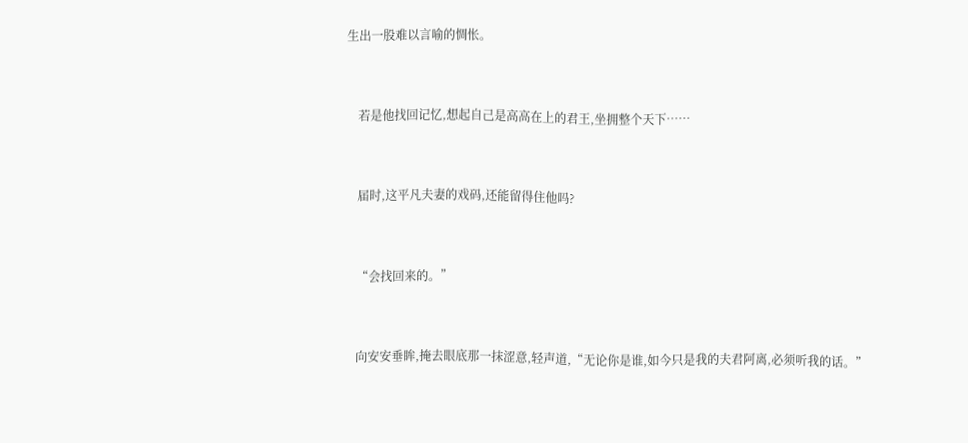生出一股难以言喻的惆怅。


    若是他找回记忆,想起自己是高高在上的君王,坐拥整个天下……


    届时,这平凡夫妻的戏码,还能留得住他吗?


    “会找回来的。”


    向安安垂眸,掩去眼底那一抹涩意,轻声道,“无论你是谁,如今只是我的夫君阿离,必须听我的话。”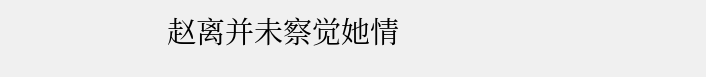赵离并未察觉她情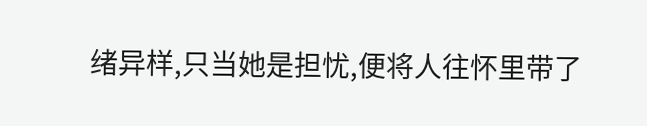绪异样,只当她是担忧,便将人往怀里带了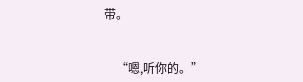带。


    “嗯,听你的。”